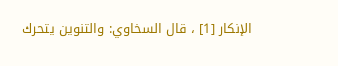الإنكار [1] ، قال السخاوي: والتنوين يتحرك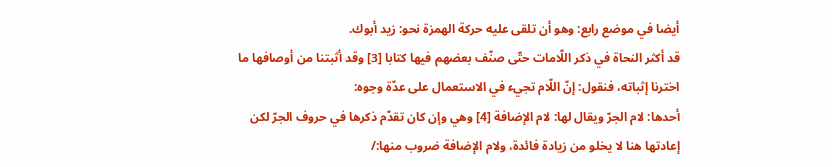أيضا في موضع رابع: وهو أن تلقى عليه حركة الهمزة نحو: زيد أبوك.
قد أكثر النحاة في ذكر اللّامات حتّى صنّف بعضهم فيها كتابا [3] وقد أثبتنا من أوصافها ما اخترنا إثباته، فنقول: إنّ اللّام تجيء في الاستعمال على عدّة وجوه:
أحدها: لام الجرّ ويقال لها: لام الإضافة [4] وهي وإن كان تقدّم ذكرها في حروف الجرّ لكن إعادتها هنا لا يخلو من زيادة فائدة، ولام الإضافة ضروب منها:/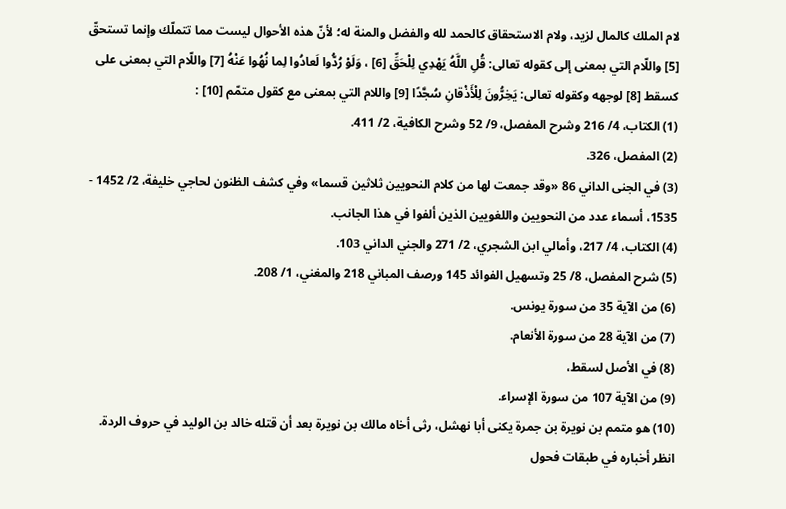لام الملك كالمال لزيد، ولام الاستحقاق كالحمد لله والفضل والمنة له؛ لأنّ هذه الأحوال ليست مما تتملّك وإنما تستحقّ [5] واللّام التي بمعنى إلى كقوله تعالى: قُلِ اللَّهُ يَهْدِي لِلْحَقِّ [6] ، وَلَوْ رُدُّوا لَعادُوا لِما نُهُوا عَنْهُ [7] واللّام التي بمعنى على كسقط [8] لوجهه وكقوله تعالى: يَخِرُّونَ لِلْأَذْقانِ سُجَّدًا [9] واللام التي بمعنى مع كقول متمّم [10] :
(1) الكتاب، 4/ 216 وشرح المفصل، 9/ 52 وشرح الكافية، 2/ 411.
(2) المفصل، 326.
(3) في الجنى الداني 86 «وقد جمعت لها من كلام النحويين ثلاثين قسما» وفي كشف الظنون لحاجي خليفة، 2/ 1452 - 1535، أسماء عدد من النحويين واللغويين الذين ألفوا في هذا الجانب.
(4) الكتاب، 4/ 217، وأمالي ابن الشجري، 2/ 271 والجني الداني 103.
(5) شرح المفصل، 8/ 25 وتسهيل الفوائد 145 ورصف المباني 218 والمغني، 1/ 208.
(6) من الآية 35 من سورة يونس.
(7) من الآية 28 من سورة الأنعام.
(8) في الأصل لسقط،
(9) من الآية 107 من سورة الإسراء.
(10) هو متمم بن نويرة بن جمرة يكنى أبا نهشل، رثى أخاه مالك بن نويرة بعد أن قتله خالد بن الوليد في حروف الردة. انظر أخباره في طبقات فحول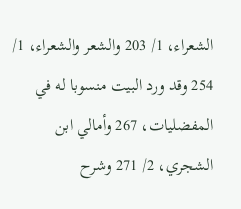الشعراء، 1/ 203 والشعر والشعراء، 1/ 254 وقد ورد البيت منسوبا له في المفضليات، 267 وأمالي ابن الشجري، 2/ 271 وشرح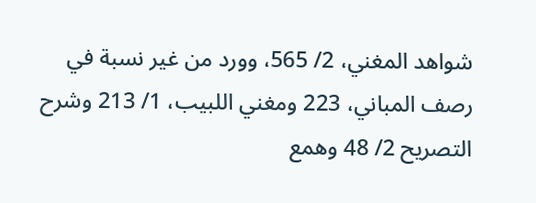شواهد المغني، 2/ 565، وورد من غير نسبة في رصف المباني، 223 ومغني اللبيب، 1/ 213 وشرح التصريح 2/ 48 وهمع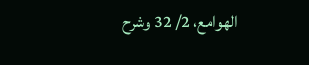الهوامع، 2/ 32 وشرح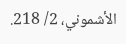الأشموني، 2/ 218.